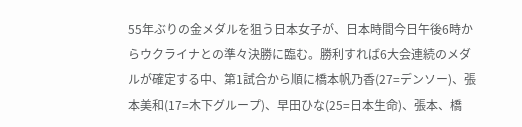55年ぶりの金メダルを狙う日本女子が、日本時間今日午後6時からウクライナとの準々決勝に臨む。勝利すれば6大会連続のメダルが確定する中、第1試合から順に橋本帆乃香(27=デンソー)、張本美和(17=木下グループ)、早田ひな(25=日本生命)、張本、橋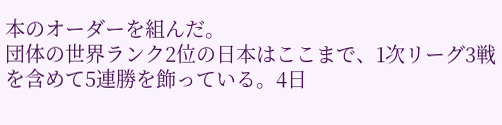本のオーダーを組んだ。
団体の世界ランク2位の日本はここまで、1次リーグ3戦を含めて5連勝を飾っている。4日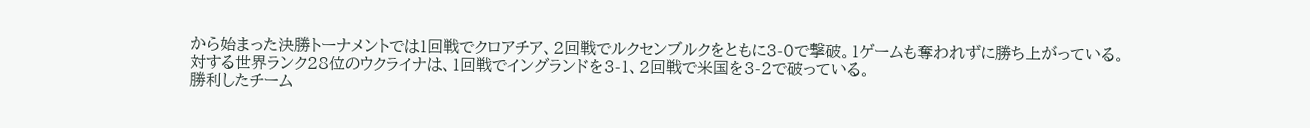から始まった決勝トーナメントでは1回戦でクロアチア、2回戦でルクセンブルクをともに3-0で撃破。1ゲームも奪われずに勝ち上がっている。
対する世界ランク28位のウクライナは、1回戦でイングランドを3-1、2回戦で米国を3-2で破っている。
勝利したチーム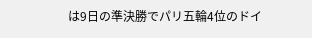は9日の準決勝でパリ五輪4位のドイ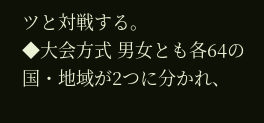ツと対戦する。
◆大会方式 男女とも各64の国・地域が2つに分かれ、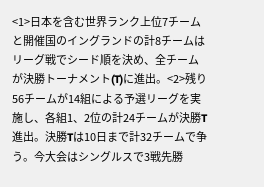<1>日本を含む世界ランク上位7チームと開催国のイングランドの計8チームはリーグ戦でシード順を決め、全チームが決勝トーナメント(T)に進出。<2>残り56チームが14組による予選リーグを実施し、各組1、2位の計24チームが決勝T進出。決勝Tは10日まで計32チームで争う。今大会はシングルスで3戦先勝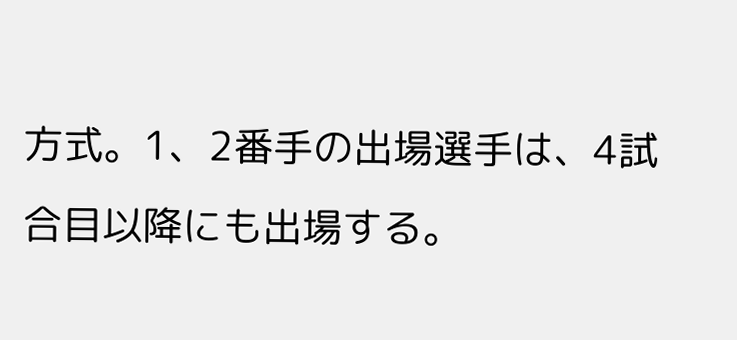方式。1、2番手の出場選手は、4試合目以降にも出場する。